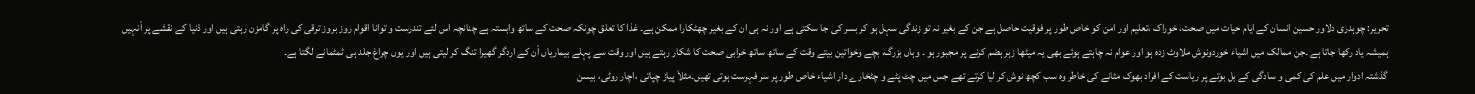تحریر: چوہدری دلاور حسین انسان کے ایام حیات میں صحت، خوراک ،تعلیم اور امن کو خاص طور پر فوقیت حاصل ہے جن کے بغیر نہ تو زندگی سہل ہو کر بسر کی جا سکتی ہے اور نہ ہی ان کے بغیر چھٹکارا ممکن ہے۔ غذا کا تعلق چونکہ صحت کے ساتھ وابستہ ہے چنانچہ اس لئے تندرست و توانا اقوام روز بروز ترقی کی راہ پر گامزن رہتی ہیں اور دْنیا کے نقشے پر اْنہیں ہمیشہ یاد رکھا جاتا ہے ۔جن ممالک میں اشیاء خوردونوش ملاوٹ زدہ ہو اور عوام نہ چاہتے ہوئے بھی یہ میٹھا زہر ہضم کرنے پر مجبور ہو ۔ وہاں بزرگ، بچے وخواتین بیتے وقت کے ساتھ ساتھ خرابی صحت کا شکار رہتے ہیں اور وقت سے پہلے بیماریاں اْن کے اردگر گھیرا تنگ کر لیتی ہیں اور یوں چراغ جلد ہی ٹمٹمانے لگتا ہے۔
گذشتہ ادوار میں علم کی کمی و سادگی کے بل بوتے پر ریاست کے افراد بھوک مٹانے کی خاطر وہ سب کچھ نوش کر لیا کرتے تھے جس میں چٹ پٹے و چٹخارے دار اشیاء خاص طور پر سر فہرست ہوتی تھیں۔مثلاَ پیاز چپاتی ،اچار روٹی، بیسن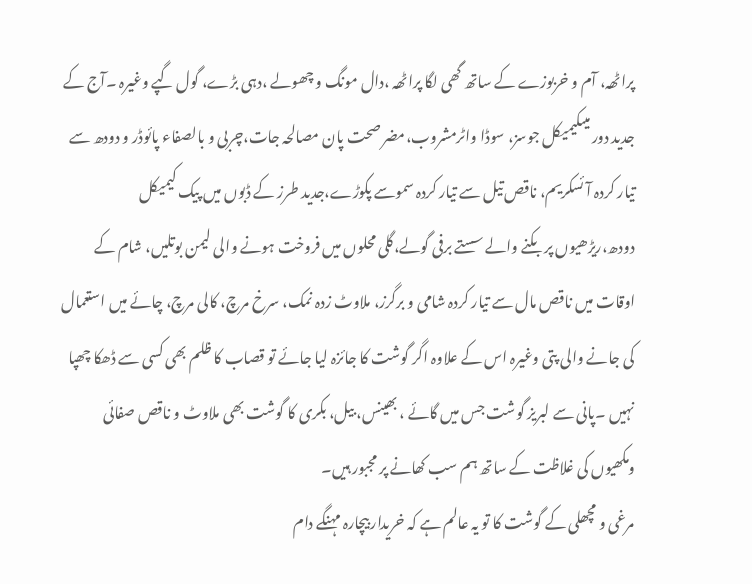پراٹھہ، آم و خربوزے کے ساتھ گھی لگا پراٹھہ ،دال مونگ و چھولے ،دہی بڑے، گول گپے وغیرہ ۔آج کے جدید دور میںکیمیکل جوسز، سوڈا واٹرمشروب،مضر صحت پان مصالحہ جات،چربی و بالصفاء پائوڈر و دودھ سے تیار کردہ آئسکریم، ناقص تیل سے تیار کردہ سموسے پکوڑے،جدید طرز کے ڈبوں میں پیک کیمیکل دودھ،ریڑھیوں پر بکنے والے سستے برفی گولے،گلی محلوں میں فروخت ہونے والی لیمن بوتلیں، شام کے اوقات میں ناقص مال سے تیار کردہ شامی و برگرز، ملاوٹ زدہ نمک، سرخ مرچ، کالی مرچ، چائے میں استعمال کی جانے والی پتی وغیرہ اس کے علاوہ اگر گوشت کا جائزہ لیا جائے تو قصاب کا ظلم بھی کسی سے ڈھکا چھپا نہیں ۔پانی سے لبریز گوشت جس میں گائے ، بھینس، بیل، بکری کا گوشت بھی ملاوٹ و ناقص صفائی ومکھیوں کی غلاظت کے ساتھ ہم سب کھانے پر مجبور ہیں۔
مرغی و مچھلی کے گوشت کا تو یہ عالم ہے کہ خریدار بیچارہ مہنگے دام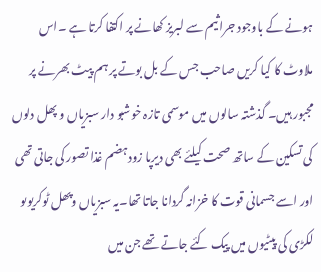ہونے کے باوجود جراثیم سے لبریز کھانے پر اکتفا کرتا ہے ۔اس ملاوٹ کا کیا کریں صاحب جس کے بل بوتے پر ہم پیٹ بھرنے پر مجبور ہیں۔ گذشتہ سالوں میں موسمی تازہ خوشبو دار سبزیاں و پھل دلوں کی تسکین کے ساتھ صحت کیلئے بھی دیرپا زودہضم غذا تصور کی جاتی تھی اور اسے جسمانی قوت کا خزانہ گردانا جاتا تھا۔یہ سبزیاں وپھل ٹوکریوںو لکڑی کی پیٹیوں میں پیک کئے جاتے تھے جن میں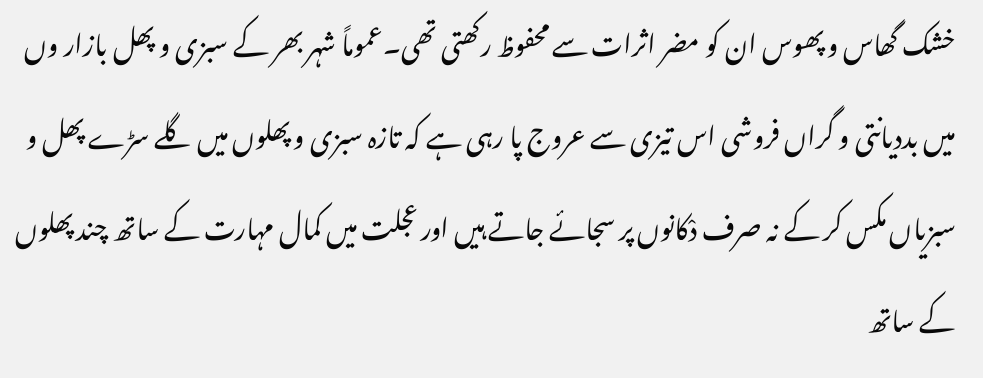خشک گھاس و پھوس ان کو مضر اثرات سے محفوظ رکھتی تھی۔عموماً شہر بھر کے سبزی و پھل بازار وں میں بددیانتی و گراں فروشی اس تیزی سے عروج پا رہی ہے کہ تازہ سبزی و پھلوں میں گلے سڑے پھل و سبزیاں مکس کر کے نہ صرف دْکانوں پر سجائے جاتے ہیں اور عجلت میں کمال مہارت کے ساتھ چند پھلوں کے ساتھ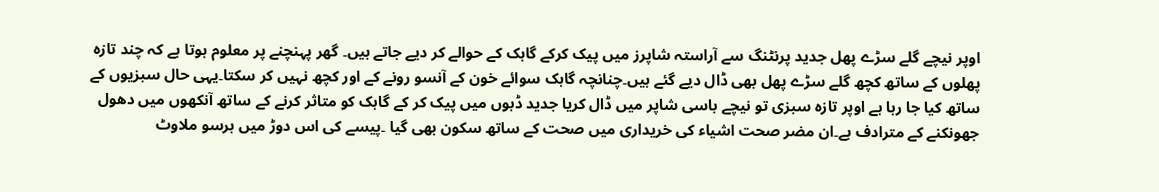اوپر نیچے گلے سڑے پھل جدید پرنٹنگ سے آراستہ شاپرز میں پیک کرکے گاہک کے حوالے کر دیے جاتے ہیں۔ گھر پہنچنے پر معلوم ہوتا ہے کہ چند تازہ پھلوں کے ساتھ کچھ گلے سڑے پھل بھی ڈال دیے گئے ہیں۔چنانچہ گاہک سوائے خون کے آنسو رونے کے اور کچھ نہیں کر سکتا۔یہی حال سبزیوں کے ساتھ کیا جا رہا ہے اوپر تازہ سبزی تو نیچے باسی شاپر میں ڈال کریا جدید ڈبوں میں پیک کر کے گاہک کو متاثر کرنے کے ساتھ آنکھوں میں دھول جھونکنے کے مترادف ہے۔ان مضر صحت اشیاء کی خریداری میں صحت کے ساتھ سکون بھی گیا ۔پیسے کی اس دوڑ میں ہرسو ملاوٹ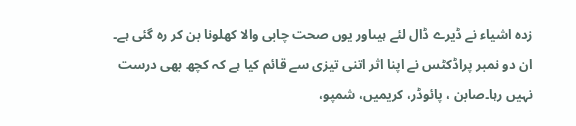زدہ اشیاء نے ڈیرے ڈال لئے ہیںاور یوں صحت چابی والا کھلونا بن کر رہ گئی ہے۔
ان دو نمبر پراڈکٹس نے اپنا اثر اتنی تیزی سے قائم کیا ہے کہ کچھ بھی درست نہیں رہا۔صابن ، پائوڈر، کریمیں، شمپو،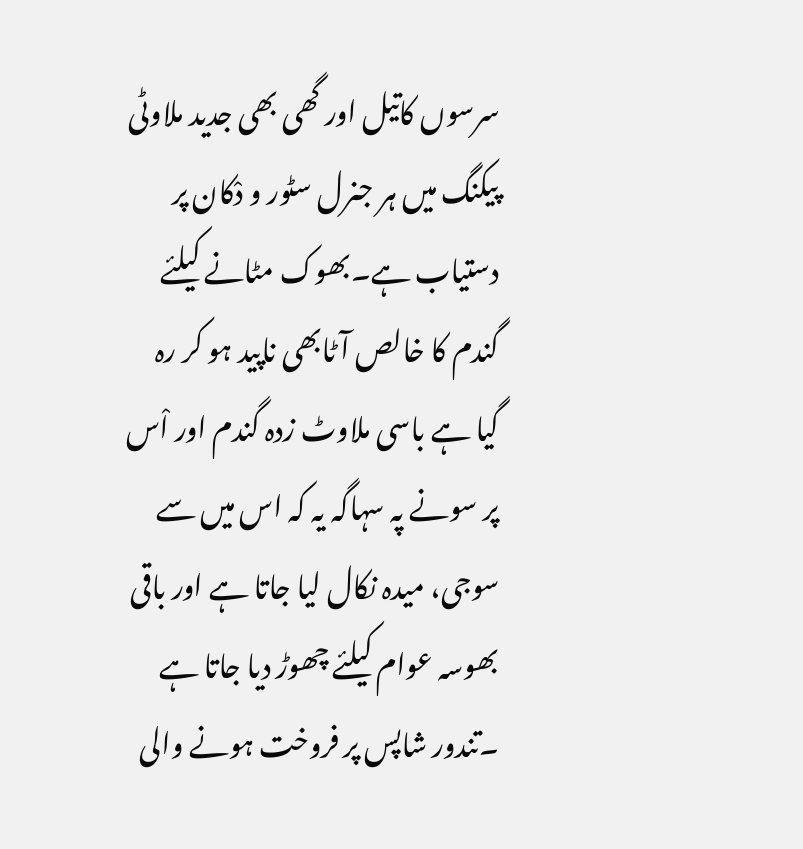سرسوں کاتیل اور گھی بھی جدید ملاوٹی پیکنگ میں ہر جنرل سٹور و دْکان پر دستیاب ہے۔بھوک مٹانے کیلئے گندم کا خالص آٹابھی ناپید ہو کر رہ گیا ہے باسی ملاوٹ زدہ گندم اور اْس پر سونے پہ سہاگہ یہ کہ اس میں سے سوجی، میدہ نکال لیا جاتا ہے اور باقی بھوسہ عوام کیلئے چھوڑ دیا جاتا ہے ۔تندور شاپس پر فروخت ہونے والی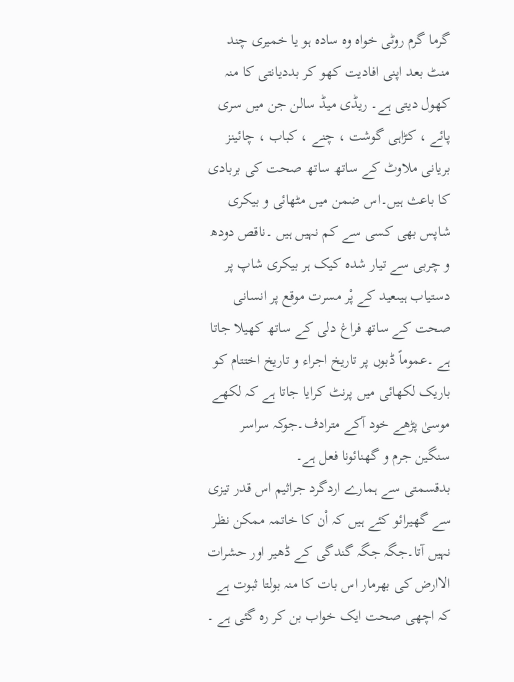گرما گرم روٹی خواہ وہ سادہ ہو یا خمیری چند منٹ بعد اپنی افادیت کھو کر بددیانتی کا منہ کھول دیتی ہے۔ ریڈی میڈ سالن جن میں سری پائے ، کڑاہی گوشت ، چنے ، کباب ، چائینز بریانی ملاوٹ کے ساتھ ساتھ صحت کی بربادی کا باعث ہیں۔اس ضمن میں مٹھائی و بیکری شاپس بھی کسی سے کم نہیں ہیں ۔ناقص دودھ و چربی سے تیار شدہ کیک ہر بیکری شاپ پر دستیاب ہیںعید کے پْر مسرت موقع پر انسانی صحت کے ساتھ فراغ دلی کے ساتھ کھیلا جاتا ہے ۔عموماً ڈبوں پر تاریخ اجراء و تاریخ اختتام کو باریک لکھائی میں پرنٹ کرایا جاتا ہے کہ لکھے موسیٰ پڑھے خود آکے مترادف۔جوکہ سراسر سنگین جرم و گھنائونا فعل ہے۔
بدقسمتی سے ہمارے اردگرد جراثیم اس قدر تیزی سے گھیرائو کئے ہیں کہ اْن کا خاتمہ ممکن نظر نہیں آتا۔جگہ جگہ گندگی کے ڈھیر اور حشرات الاارض کی بھرمار اس بات کا منہ بولتا ثبوت ہے کہ اچھی صحت ایک خواب بن کر رہ گئی ہے ۔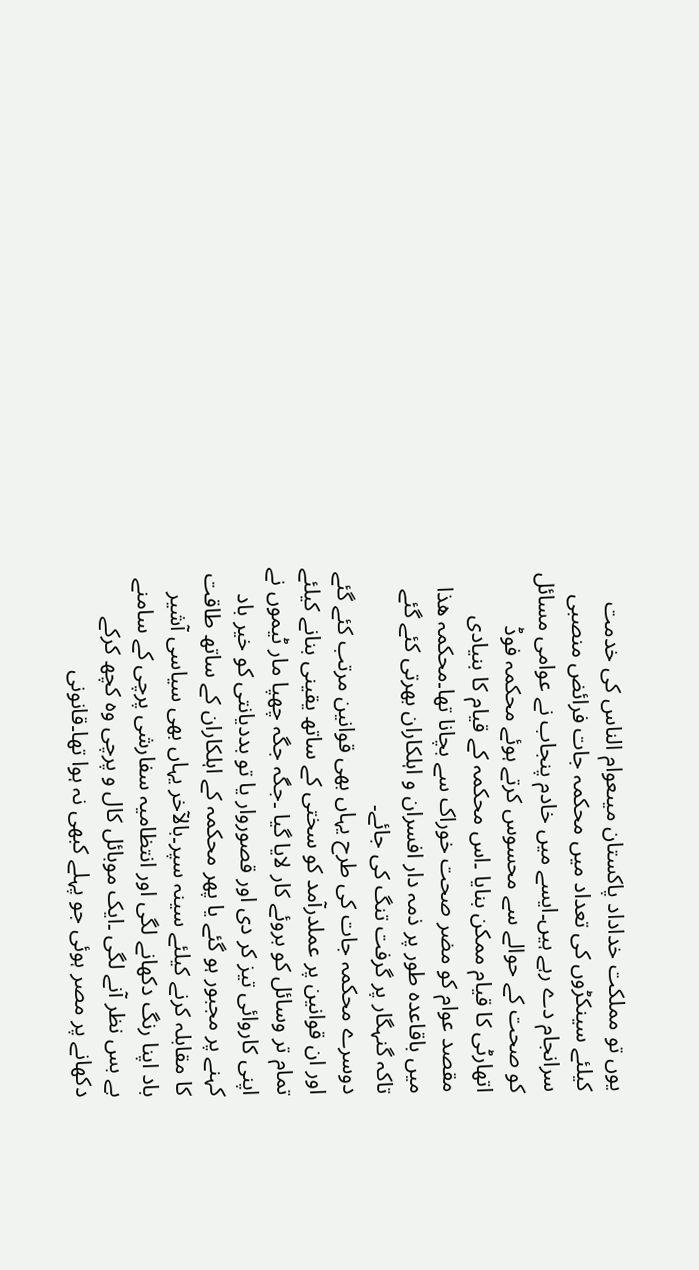یوں تو مملکت خداداد پاکستان میںعوام الناس کی خدمت کیلئے سینکڑوں کی تعداد میں محکمہ جات فرائض منصبی سرانجام دے رہے ہیں۔ایسے میں خادم پنجاب نے عوامی مسائل کو صحت کے حوالے سے محسوس کرتے ہوئے محکمہ فوڈ اتھارٹی کا قیام ممکن بنایا ۔اس محکمہ کے قیام کا بنیادی مقصد عوام کو مضر صحت خوراک سے بچانا تھا۔محکمہ ھذا میں باقاعدہ طور پر ذمہ دار افسران و اہلکاران بھرتی کئے گئے تاکہ گنہگار پر گرفت تنگ کی جائے۔
دوسرے محکمہ جات کی طرح یہاں بھی قوانین مرتب کئے گئے اور ان قوانین پر عملدرآمد کو سختی کے ساتھ یقینی بنانے کیلئے تمام تر وسائل کو بروئے کار لایا گیا ۔جگہ جگہ چھپا مار ٹیموں نے اپنی کاروائی تیز کر دی اور قصوروار یا تو بددیانتی کو خیر باد کہنے پر مجبور ہو گئے یا پھر محکمہ کے اہلکاران کے ساتھ طاقت کا مقابلہ کرنے کیلئے سینہ سپر۔بالآخر یہاں بھی سیاسی آشیر باد اپنا رنگ دکھانے لگی اور انتظامیہ سفارشی پرچی کے سامنے بے بس نظر آنے لگی ۔ایک موبائل کال و پرچی وہ کچھ کرکے دکھانے پر مصر ہوئی جو پہلے کبھی نہ ہوا تھا۔قانونی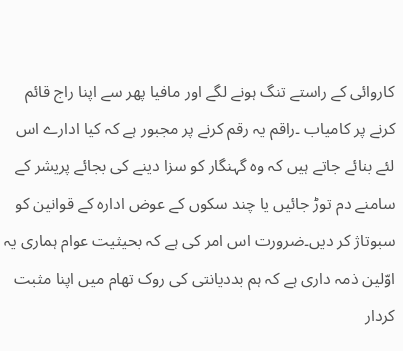کاروائی کے راستے تنگ ہونے لگے اور مافیا پھر سے اپنا راج قائم کرنے پر کامیاب ۔راقم یہ رقم کرنے پر مجبور ہے کہ کیا ادارے اس لئے بنائے جاتے ہیں کہ وہ گہنگار کو سزا دینے کی بجائے پریشر کے سامنے دم توڑ جائیں یا چند سکوں کے عوض ادارہ کے قوانین کو سبوتاژ کر دیں۔ضرورت اس امر کی ہے کہ بحیثیت عوام ہماری یہ اوّلین ذمہ داری ہے کہ ہم بددیانتی کی روک تھام میں اپنا مثبت کردار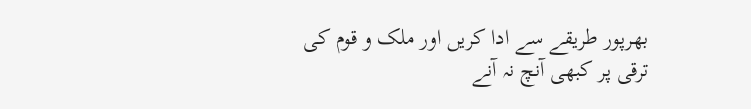بھرپور طریقے سے ادا کریں اور ملک و قوم کی ترقی پر کبھی آنچ نہ آنے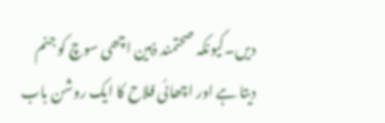دیں۔کیونکہ صحتمند ذہین اچھی سوچ کو جنم دیتا ہے اور اچھائی فلاح کا ایک روشن باب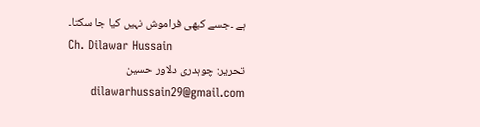ہے ۔جسے کبھی فراموش نہیں کیا جا سکتا۔
Ch. Dilawar Hussain
تحریر: چوہدری دلاور حسین dilawarhussain29@gmail.com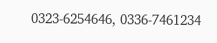0323-6254646, 0336-7461234